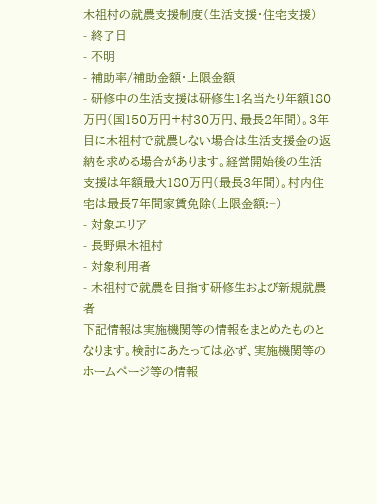木祖村の就農支援制度(生活支援・住宅支援)
- 終了日
- 不明
- 補助率/補助金額・上限金額
- 研修中の生活支援は研修生1名当たり年額180万円(国150万円+村30万円、最長2年間)。3年目に木祖村で就農しない場合は生活支援金の返納を求める場合があります。経営開始後の生活支援は年額最大180万円(最長3年間)。村内住宅は最長7年間家賃免除(上限金額:−)
- 対象エリア
- 長野県木祖村
- 対象利用者
- 木祖村で就農を目指す研修生および新規就農者
下記情報は実施機関等の情報をまとめたものとなります。検討にあたっては必ず、実施機関等のホームページ等の情報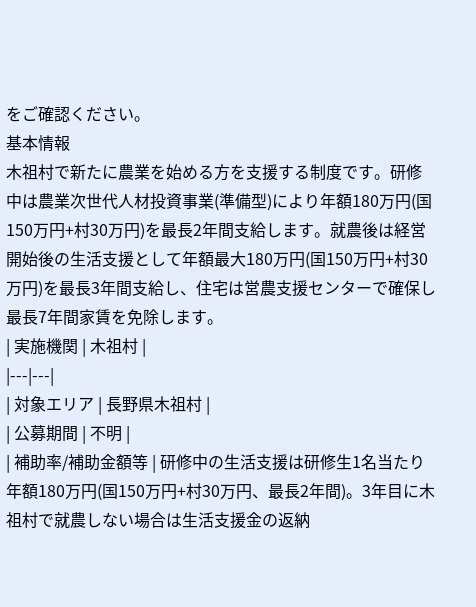をご確認ください。
基本情報
木祖村で新たに農業を始める方を支援する制度です。研修中は農業次世代人材投資事業(準備型)により年額180万円(国150万円+村30万円)を最長2年間支給します。就農後は経営開始後の生活支援として年額最大180万円(国150万円+村30万円)を最長3年間支給し、住宅は営農支援センターで確保し最長7年間家賃を免除します。
| 実施機関 | 木祖村 |
|---|---|
| 対象エリア | 長野県木祖村 |
| 公募期間 | 不明 |
| 補助率/補助金額等 | 研修中の生活支援は研修生1名当たり年額180万円(国150万円+村30万円、最長2年間)。3年目に木祖村で就農しない場合は生活支援金の返納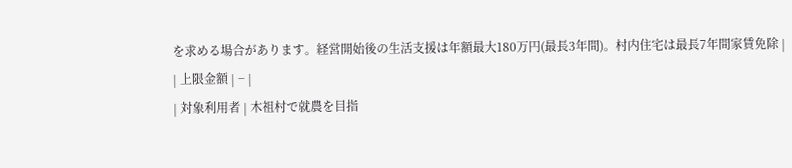を求める場合があります。経営開始後の生活支援は年額最大180万円(最長3年間)。村内住宅は最長7年間家賃免除 |
| 上限金額 | − |
| 対象利用者 | 木祖村で就農を目指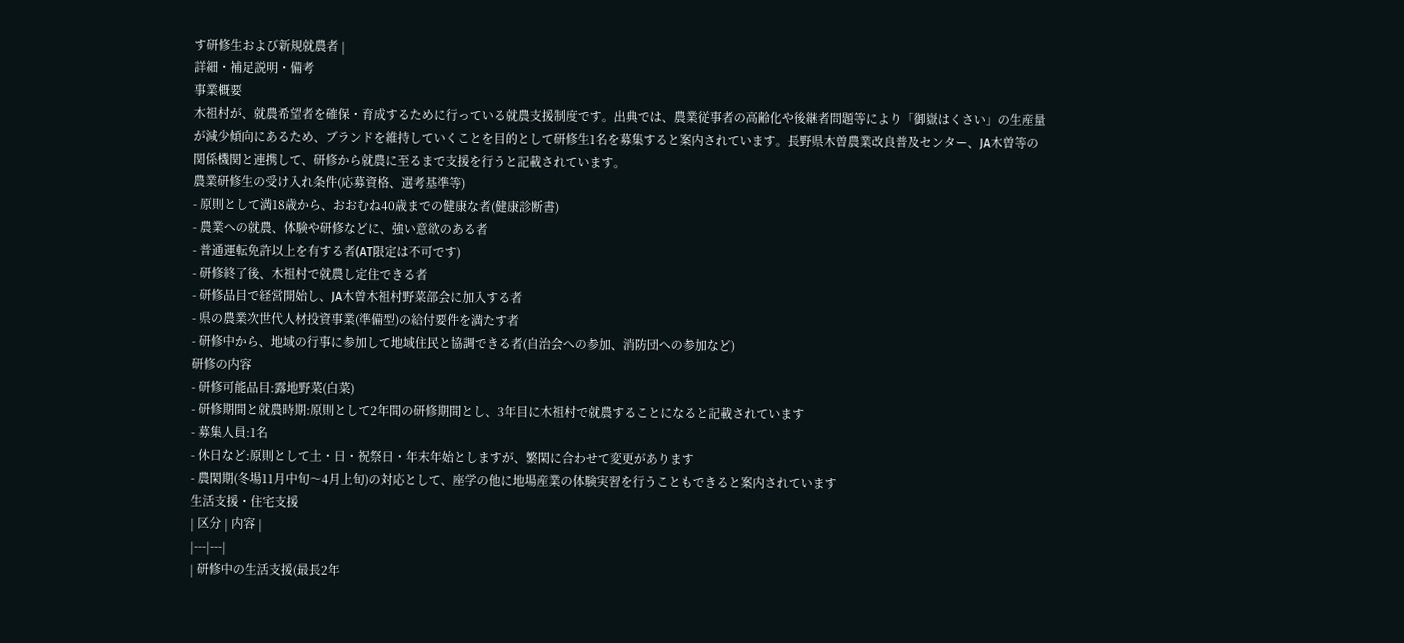す研修生および新規就農者 |
詳細・補足説明・備考
事業概要
木祖村が、就農希望者を確保・育成するために行っている就農支援制度です。出典では、農業従事者の高齢化や後継者問題等により「御嶽はくさい」の生産量が減少傾向にあるため、ブランドを維持していくことを目的として研修生1名を募集すると案内されています。長野県木曽農業改良普及センター、JA木曽等の関係機関と連携して、研修から就農に至るまで支援を行うと記載されています。
農業研修生の受け入れ条件(応募資格、選考基準等)
- 原則として満18歳から、おおむね40歳までの健康な者(健康診断書)
- 農業への就農、体験や研修などに、強い意欲のある者
- 普通運転免許以上を有する者(AT限定は不可です)
- 研修終了後、木祖村で就農し定住できる者
- 研修品目で経営開始し、JA木曽木祖村野菜部会に加入する者
- 県の農業次世代人材投資事業(準備型)の給付要件を満たす者
- 研修中から、地域の行事に参加して地域住民と協調できる者(自治会への参加、消防団への参加など)
研修の内容
- 研修可能品目:露地野菜(白菜)
- 研修期間と就農時期:原則として2年間の研修期間とし、3年目に木祖村で就農することになると記載されています
- 募集人員:1名
- 休日など:原則として土・日・祝祭日・年末年始としますが、繁閑に合わせて変更があります
- 農閑期(冬場11月中旬〜4月上旬)の対応として、座学の他に地場産業の体験実習を行うこともできると案内されています
生活支援・住宅支援
| 区分 | 内容 |
|---|---|
| 研修中の生活支援(最長2年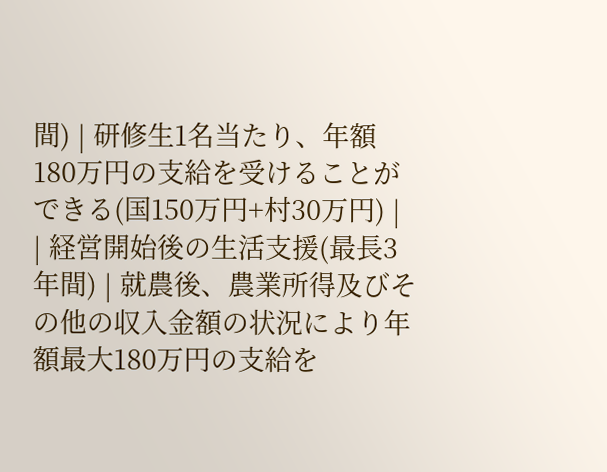間) | 研修生1名当たり、年額180万円の支給を受けることができる(国150万円+村30万円) |
| 経営開始後の生活支援(最長3年間) | 就農後、農業所得及びその他の収入金額の状況により年額最大180万円の支給を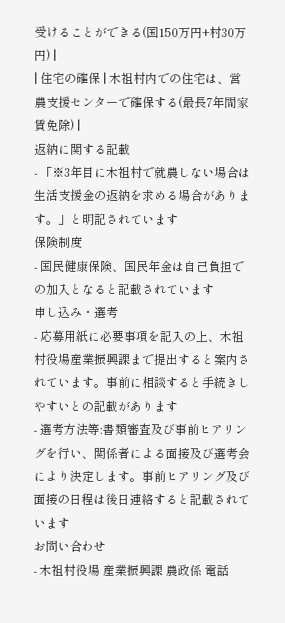受けることができる(国150万円+村30万円) |
| 住宅の確保 | 木祖村内での住宅は、営農支援センターで確保する(最長7年間家賃免除) |
返納に関する記載
- 「※3年目に木祖村で就農しない場合は生活支援金の返納を求める場合があります。」と明記されています
保険制度
- 国民健康保険、国民年金は自己負担での加入となると記載されています
申し込み・選考
- 応募用紙に必要事項を記入の上、木祖村役場産業振興課まで提出すると案内されています。事前に相談すると手続きしやすいとの記載があります
- 選考方法等:書類審査及び事前ヒアリングを行い、関係者による面接及び選考会により決定します。事前ヒアリング及び面接の日程は後日連絡すると記載されています
お問い合わせ
- 木祖村役場 産業振興課 農政係 電話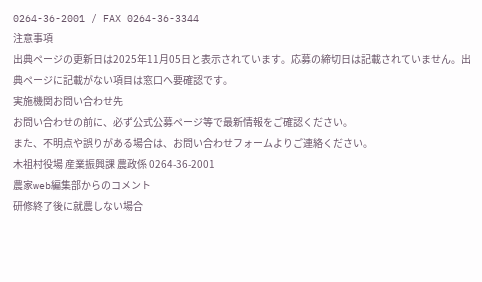0264-36-2001 / FAX 0264-36-3344
注意事項
出典ページの更新日は2025年11月05日と表示されています。応募の締切日は記載されていません。出典ページに記載がない項目は窓口へ要確認です。
実施機関お問い合わせ先
お問い合わせの前に、必ず公式公募ページ等で最新情報をご確認ください。
また、不明点や誤りがある場合は、お問い合わせフォームよりご連絡ください。
木祖村役場 産業振興課 農政係 0264-36-2001
農家web編集部からのコメント
研修終了後に就農しない場合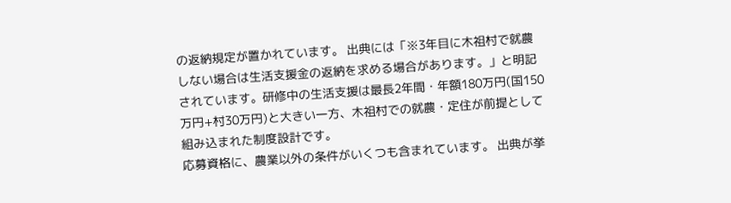の返納規定が置かれています。 出典には「※3年目に木祖村で就農しない場合は生活支援金の返納を求める場合があります。」と明記されています。研修中の生活支援は最長2年間・年額180万円(国150万円+村30万円)と大きい一方、木祖村での就農・定住が前提として組み込まれた制度設計です。
応募資格に、農業以外の条件がいくつも含まれています。 出典が挙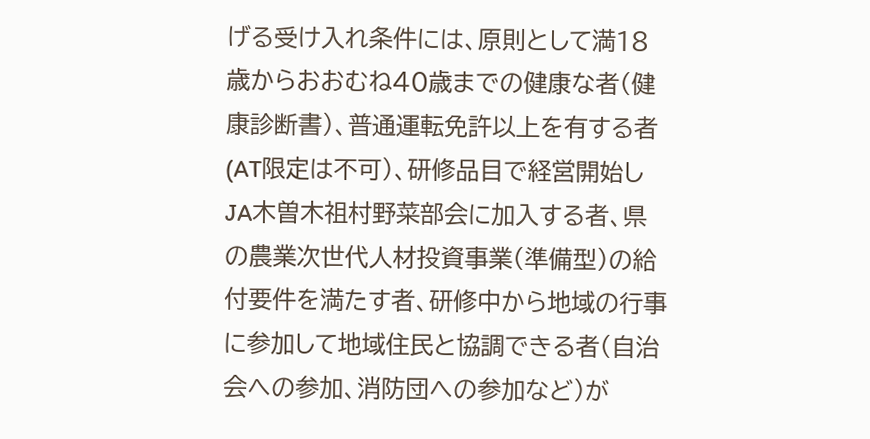げる受け入れ条件には、原則として満18歳からおおむね40歳までの健康な者(健康診断書)、普通運転免許以上を有する者(AT限定は不可)、研修品目で経営開始しJA木曽木祖村野菜部会に加入する者、県の農業次世代人材投資事業(準備型)の給付要件を満たす者、研修中から地域の行事に参加して地域住民と協調できる者(自治会への参加、消防団への参加など)が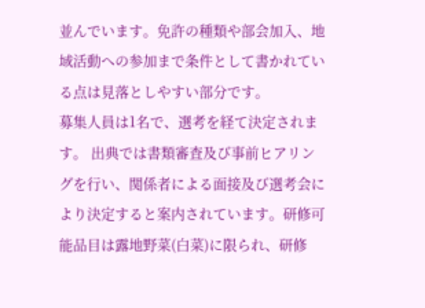並んでいます。免許の種類や部会加入、地域活動への参加まで条件として書かれている点は見落としやすい部分です。
募集人員は1名で、選考を経て決定されます。 出典では書類審査及び事前ヒアリングを行い、関係者による面接及び選考会により決定すると案内されています。研修可能品目は露地野菜(白菜)に限られ、研修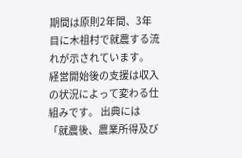期間は原則2年間、3年目に木祖村で就農する流れが示されています。
経営開始後の支援は収入の状況によって変わる仕組みです。 出典には「就農後、農業所得及び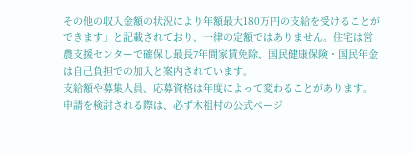その他の収入金額の状況により年額最大180万円の支給を受けることができます」と記載されており、一律の定額ではありません。住宅は営農支援センターで確保し最長7年間家賃免除、国民健康保険・国民年金は自己負担での加入と案内されています。
支給額や募集人員、応募資格は年度によって変わることがあります。申請を検討される際は、必ず木祖村の公式ページ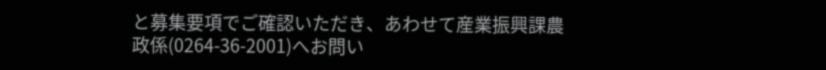と募集要項でご確認いただき、あわせて産業振興課農政係(0264-36-2001)へお問い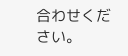合わせください。